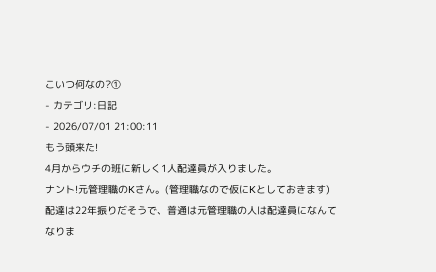こいつ何なの?①
- カテゴリ:日記
- 2026/07/01 21:00:11
もう頭来た!
4月からウチの班に新しく1人配達員が入りました。
ナント!元管理職のKさん。(管理職なので仮にKとしておきます)
配達は22年振りだそうで、普通は元管理職の人は配達員になんてなりま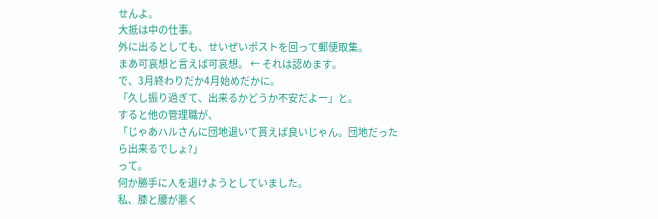せんよ。
大抵は中の仕事。
外に出るとしても、せいぜいポストを回って郵便取集。
まあ可哀想と言えば可哀想。 ← それは認めます。
で、3月終わりだか4月始めだかに。
「久し振り過ぎて、出来るかどうか不安だよー」と。
すると他の管理職が、
「じゃあハルさんに団地退いて貰えば良いじゃん。団地だったら出来るでしょ?」
って。
何か勝手に人を退けようとしていました。
私、膝と腰が悪く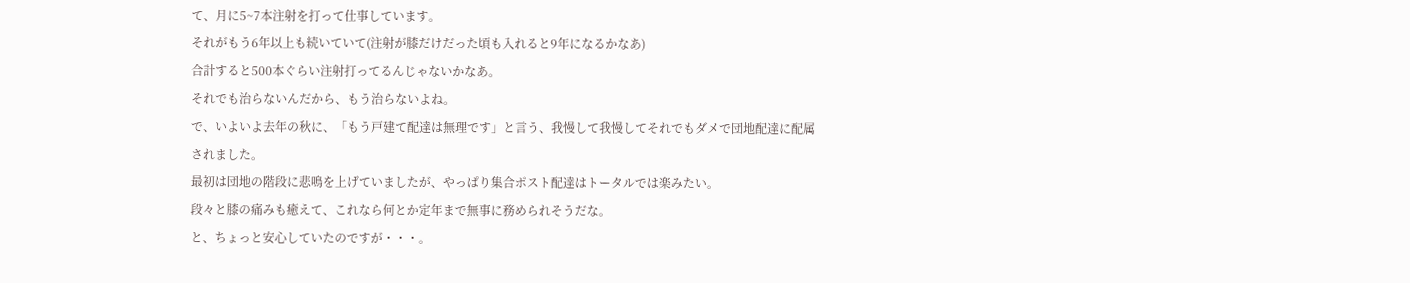て、月に5~7本注射を打って仕事しています。
それがもう6年以上も続いていて(注射が膝だけだった頃も入れると9年になるかなあ)
合計すると500本ぐらい注射打ってるんじゃないかなあ。
それでも治らないんだから、もう治らないよね。
で、いよいよ去年の秋に、「もう戸建て配達は無理です」と言う、我慢して我慢してそれでもダメで団地配達に配属されました。
最初は団地の階段に悲鳴を上げていましたが、やっぱり集合ポスト配達はトータルでは楽みたい。
段々と膝の痛みも癒えて、これなら何とか定年まで無事に務められそうだな。
と、ちょっと安心していたのですが・・・。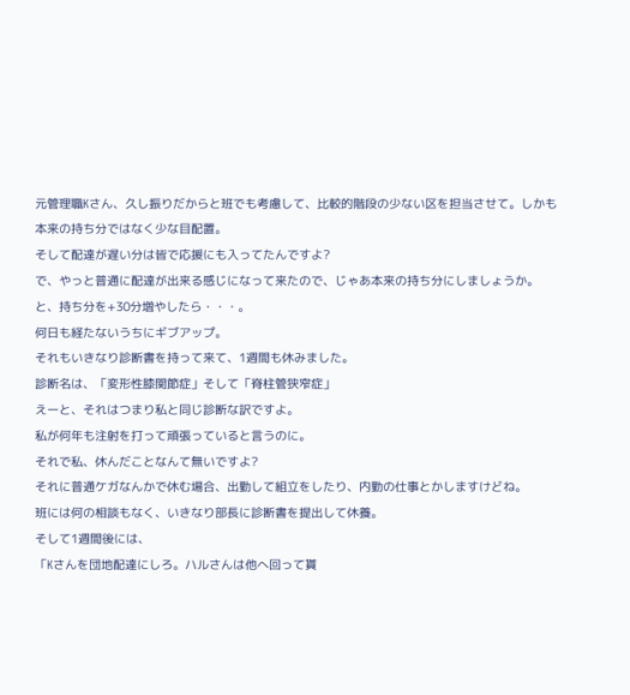元管理職Kさん、久し振りだからと班でも考慮して、比較的階段の少ない区を担当させて。しかも本来の持ち分ではなく少な目配置。
そして配達が遅い分は皆で応援にも入ってたんですよ?
で、やっと普通に配達が出来る感じになって来たので、じゃあ本来の持ち分にしましょうか。
と、持ち分を+30分増やしたら・・・。
何日も経たないうちにギブアップ。
それもいきなり診断書を持って来て、1週間も休みました。
診断名は、「変形性膝関節症」そして「脊柱管狭窄症」
えーと、それはつまり私と同じ診断な訳ですよ。
私が何年も注射を打って頑張っていると言うのに。
それで私、休んだことなんて無いですよ?
それに普通ケガなんかで休む場合、出勤して組立をしたり、内勤の仕事とかしますけどね。
班には何の相談もなく、いきなり部長に診断書を提出して休養。
そして1週間後には、
「Kさんを団地配達にしろ。ハルさんは他へ回って貰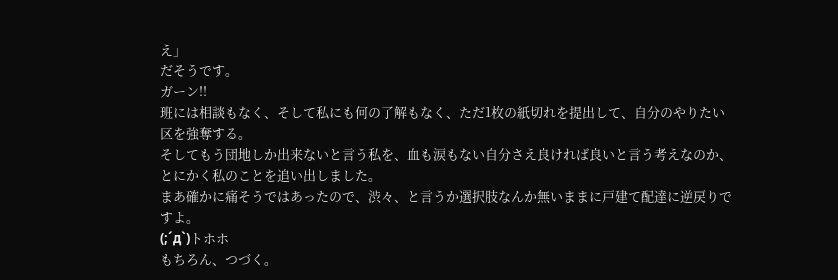え」
だそうです。
ガーン!!
班には相談もなく、そして私にも何の了解もなく、ただ1枚の紙切れを提出して、自分のやりたい区を強奪する。
そしてもう団地しか出来ないと言う私を、血も涙もない自分さえ良ければ良いと言う考えなのか、とにかく私のことを追い出しました。
まあ確かに痛そうではあったので、渋々、と言うか選択肢なんか無いままに戸建て配達に逆戻りですよ。
(;´д`)トホホ
もちろん、つづく。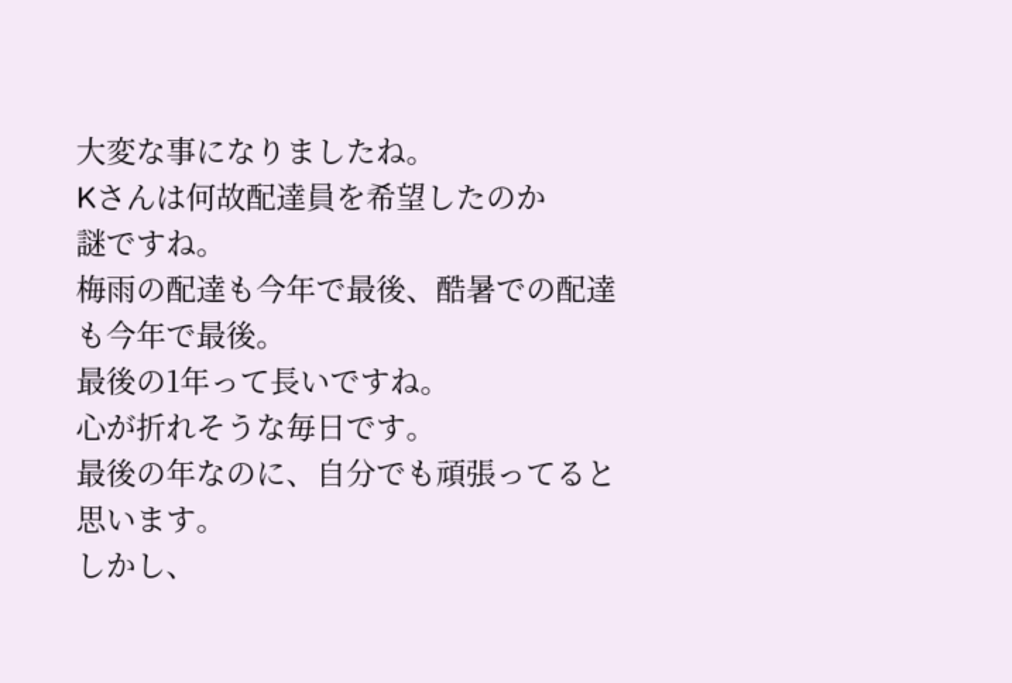大変な事になりましたね。
Kさんは何故配達員を希望したのか
謎ですね。
梅雨の配達も今年で最後、酷暑での配達も今年で最後。
最後の1年って長いですね。
心が折れそうな毎日です。
最後の年なのに、自分でも頑張ってると思います。
しかし、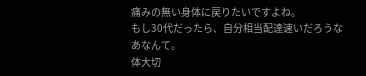痛みの無い身体に戻りたいですよね。
もし30代だったら、自分相当配達速いだろうなあなんて。
体大切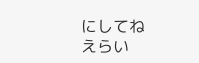にしてね
えらい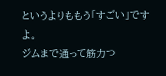というよりももう「すごい」ですよ。
ジムまで通って筋力つ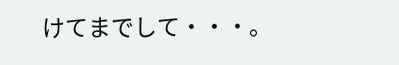けてまでして・・・。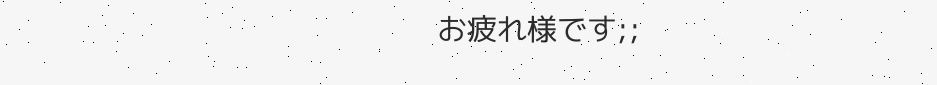お疲れ様です;;